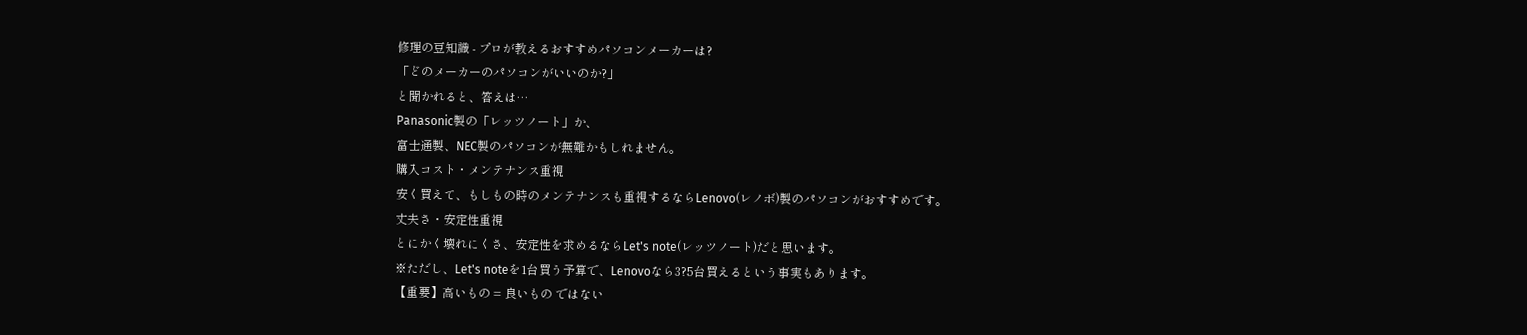修理の豆知識 - プロが教えるおすすめパソコンメーカーは?
「どのメーカーのパソコンがいいのか?」
と聞かれると、答えは…
Panasonic製の「レッツノート」か、
富士通製、NEC製のパソコンが無難かもしれません。
購入コスト・メンテナンス重視
安く買えて、もしもの時のメンテナンスも重視するならLenovo(レノボ)製のパソコンがおすすめです。
丈夫さ・安定性重視
とにかく壊れにくさ、安定性を求めるならLet's note(レッツノート)だと思います。
※ただし、Let's noteを1台買う予算で、Lenovoなら3?5台買えるという事実もあります。
【重要】高いもの = 良いもの ではない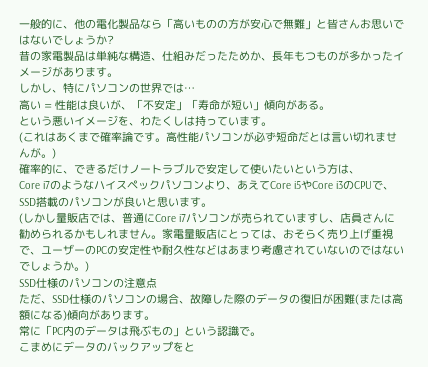一般的に、他の電化製品なら「高いものの方が安心で無難」と皆さんお思いではないでしょうか?
昔の家電製品は単純な構造、仕組みだったためか、長年もつものが多かったイメージがあります。
しかし、特にパソコンの世界では…
高い = 性能は良いが、「不安定」「寿命が短い」傾向がある。
という悪いイメージを、わたくしは持っています。
(これはあくまで確率論です。高性能パソコンが必ず短命だとは言い切れませんが。)
確率的に、できるだけノートラブルで安定して使いたいという方は、
Core i7のようなハイスペックパソコンより、あえてCore i5やCore i3のCPUで、SSD搭載のパソコンが良いと思います。
(しかし量販店では、普通にCore i7パソコンが売られていますし、店員さんに勧められるかもしれません。家電量販店にとっては、おそらく売り上げ重視で、ユーザーのPCの安定性や耐久性などはあまり考慮されていないのではないでしょうか。)
SSD仕様のパソコンの注意点
ただ、SSD仕様のパソコンの場合、故障した際のデータの復旧が困難(または高額になる)傾向があります。
常に「PC内のデータは飛ぶもの」という認識で。
こまめにデータのバックアップをと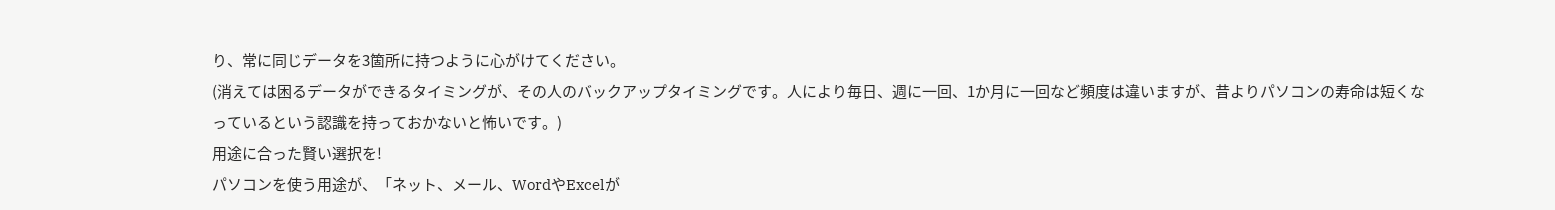り、常に同じデータを3箇所に持つように心がけてください。
(消えては困るデータができるタイミングが、その人のバックアップタイミングです。人により毎日、週に一回、1か月に一回など頻度は違いますが、昔よりパソコンの寿命は短くなっているという認識を持っておかないと怖いです。)
用途に合った賢い選択を!
パソコンを使う用途が、「ネット、メール、WordやExcelが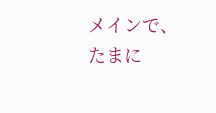メインで、たまに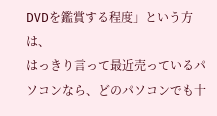DVDを鑑賞する程度」という方は、
はっきり言って最近売っているパソコンなら、どのパソコンでも十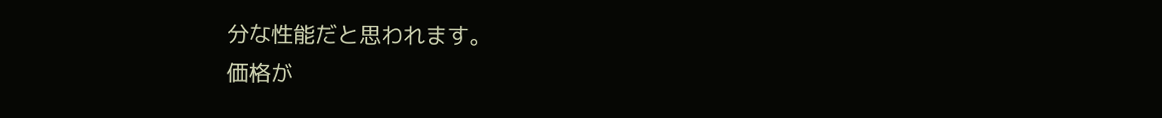分な性能だと思われます。
価格が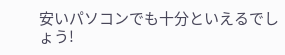安いパソコンでも十分といえるでしょう!